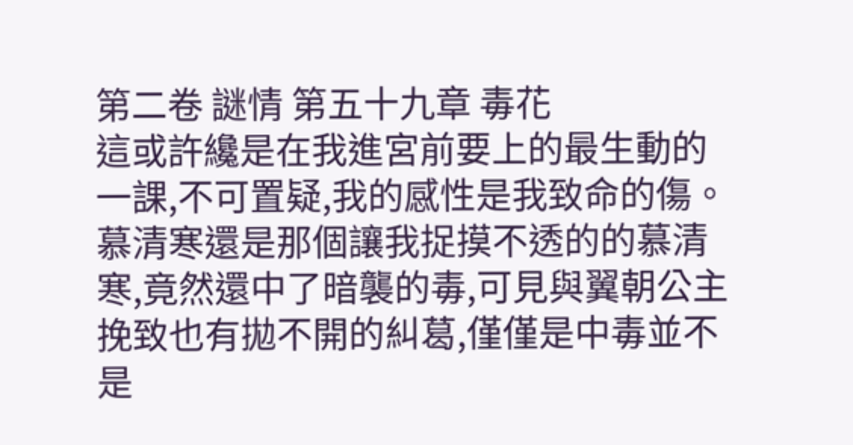第二卷 謎情 第五十九章 毒花
這或許纔是在我進宮前要上的最生動的一課,不可置疑,我的感性是我致命的傷。
慕清寒還是那個讓我捉摸不透的的慕清寒,竟然還中了暗襲的毒,可見與翼朝公主挽致也有拋不開的糾葛,僅僅是中毒並不是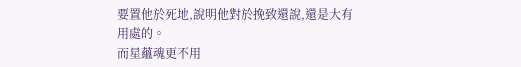要置他於死地,說明他對於挽致還說,還是大有用處的。
而星蘊魂更不用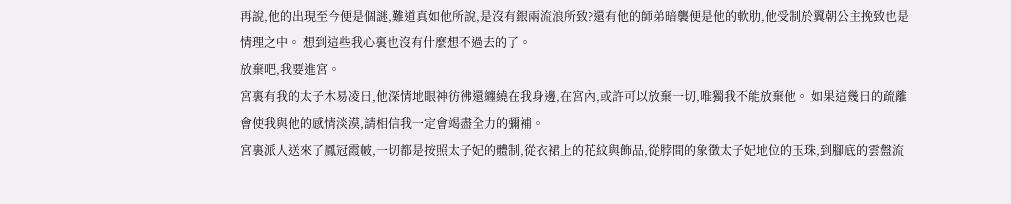再說,他的出現至今便是個謎,難道真如他所說,是沒有銀兩流浪所致?還有他的師弟暗襲便是他的軟肋,他受制於翼朝公主挽致也是情理之中。 想到這些我心裏也沒有什麼想不過去的了。
放棄吧,我要進宮。
宮裏有我的太子木易凌日,他深情地眼神彷彿還纏繞在我身邊,在宮內,或許可以放棄一切,唯獨我不能放棄他。 如果這幾日的疏離會使我與他的感情淡漠,請相信我一定會竭盡全力的彌補。
宮裏派人送來了鳳冠霞帔,一切都是按照太子妃的體制,從衣裙上的花紋與飾品,從脖間的象徵太子妃地位的玉珠,到腳底的雲盤流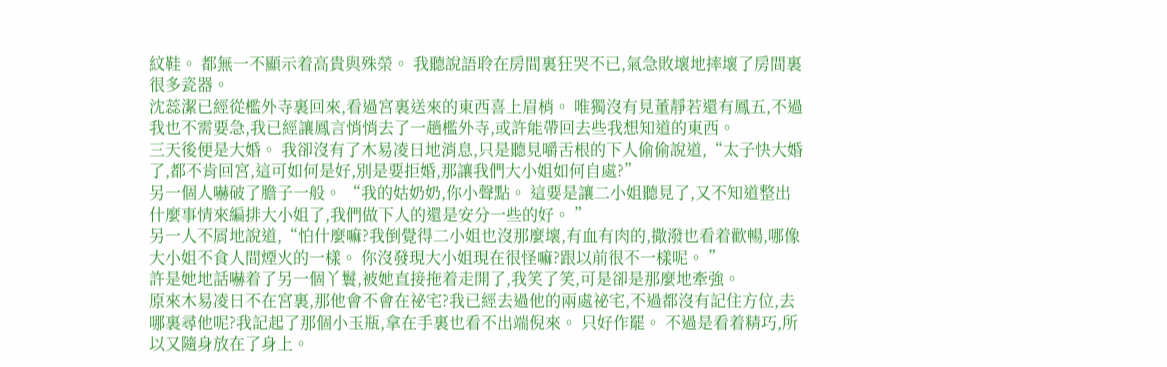紋鞋。 都無一不顯示着高貴與殊榮。 我聽說語聆在房間裏狂哭不已,氣急敗壞地摔壞了房間裏很多瓷器。
沈蕊潔已經從檻外寺裏回來,看過宮裏送來的東西喜上眉梢。 唯獨沒有見董靜若還有鳳五,不過我也不需要急,我已經讓鳳言悄悄去了一趟檻外寺,或許能帶回去些我想知道的東西。
三天後便是大婚。 我卻沒有了木易凌日地消息,只是聽見嚼舌根的下人偷偷說道,“太子快大婚了,都不肯回宮,這可如何是好,別是要拒婚,那讓我們大小姐如何自處?”
另一個人嚇破了膽子一般。 “我的姑奶奶,你小聲點。 這要是讓二小姐聽見了,又不知道整出什麼事情來編排大小姐了,我們做下人的還是安分一些的好。 ”
另一人不屑地說道,“怕什麼嘛?我倒覺得二小姐也沒那麼壞,有血有肉的,撒潑也看着歡暢,哪像大小姐不食人間煙火的一樣。 你沒發現大小姐現在很怪嘛?跟以前很不一樣呢。 ”
許是她地話嚇着了另一個丫鬟,被她直接拖着走開了,我笑了笑,可是卻是那麼地牽強。
原來木易凌日不在宮裏,那他會不會在祕宅?我已經去過他的兩處祕宅,不過都沒有記住方位,去哪裏尋他呢?我記起了那個小玉瓶,拿在手裏也看不出端倪來。 只好作罷。 不過是看着精巧,所以又隨身放在了身上。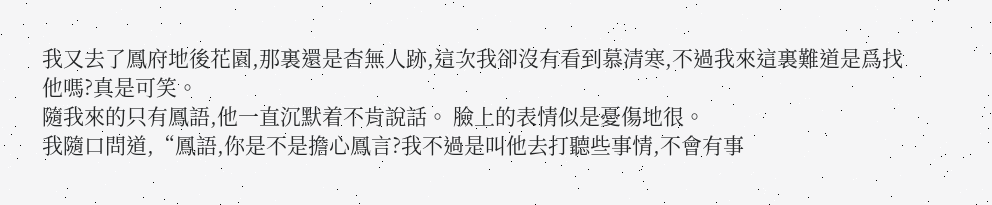我又去了鳳府地後花園,那裏還是杳無人跡,這次我卻沒有看到慕清寒,不過我來這裏難道是爲找他嗎?真是可笑。
隨我來的只有鳳語,他一直沉默着不肯說話。 臉上的表情似是憂傷地很。
我隨口問道,“鳳語,你是不是擔心鳳言?我不過是叫他去打聽些事情,不會有事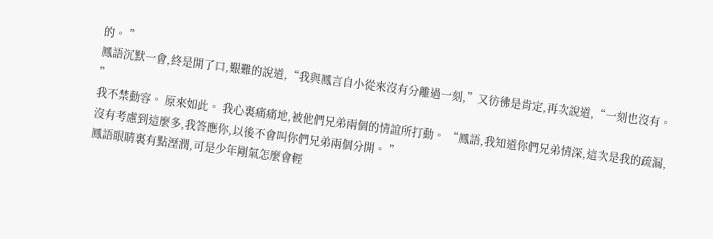的。 ”
鳳語沉默一會,終是開了口,艱難的說道,“我與鳳言自小從來沒有分離過一刻,”又彷彿是肯定,再次說道,“一刻也沒有。 ”
我不禁動容。 原來如此。 我心裏痛痛地,被他們兄弟兩個的情誼所打動。 “鳳語,我知道你們兄弟情深,這次是我的疏漏,沒有考慮到這麼多,我答應你,以後不會叫你們兄弟兩個分開。 ”
鳳語眼睛裏有點溼潤,可是少年剛氣怎麼會輕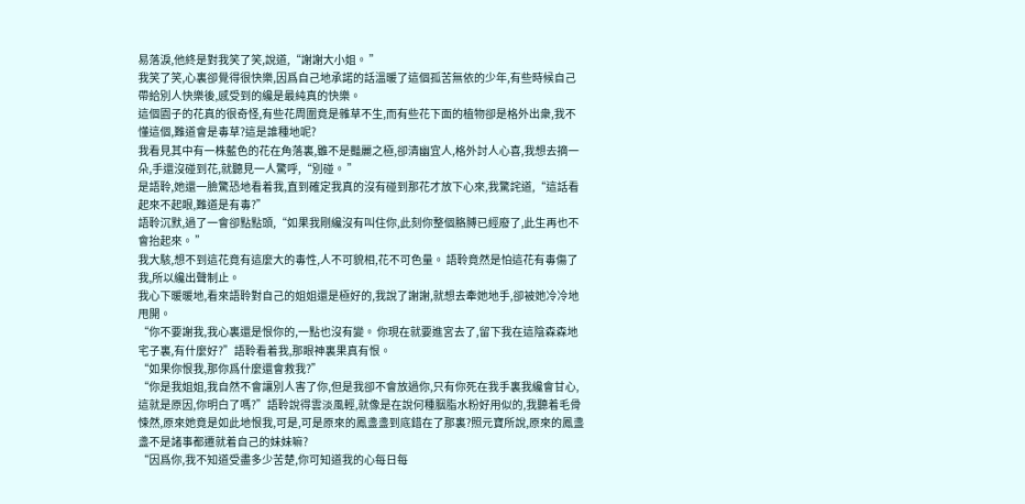易落淚,他終是對我笑了笑,說道,“謝謝大小姐。 ”
我笑了笑,心裏卻覺得很快樂,因爲自己地承諾的話溫暖了這個孤苦無依的少年,有些時候自己帶給別人快樂後,感受到的纔是最純真的快樂。
這個園子的花真的很奇怪,有些花周圍竟是雜草不生,而有些花下面的植物卻是格外出衆,我不懂這個,難道會是毒草?這是誰種地呢?
我看見其中有一株藍色的花在角落裏,雖不是豔麗之極,卻清幽宜人,格外討人心喜,我想去摘一朵,手還沒碰到花,就聽見一人驚呼,“別碰。 ”
是語聆,她還一臉驚恐地看着我,直到確定我真的沒有碰到那花才放下心來,我驚詫道,“這話看起來不起眼,難道是有毒?”
語聆沉默,過了一會卻點點頭,“如果我剛纔沒有叫住你,此刻你整個胳膊已經廢了,此生再也不會抬起來。 ”
我大駭,想不到這花竟有這麼大的毒性,人不可貌相,花不可色量。 語聆竟然是怕這花有毒傷了我,所以纔出聲制止。
我心下暖暖地,看來語聆對自己的姐姐還是極好的,我說了謝謝,就想去牽她地手,卻被她冷冷地甩開。
“你不要謝我,我心裏還是恨你的,一點也沒有變。 你現在就要進宮去了,留下我在這陰森森地宅子裏,有什麼好?”語聆看着我,那眼神裏果真有恨。
“如果你恨我,那你爲什麼還會救我?”
“你是我姐姐,我自然不會讓別人害了你,但是我卻不會放過你,只有你死在我手裏我纔會甘心,這就是原因,你明白了嗎?”語聆說得雲淡風輕,就像是在說何種胭脂水粉好用似的,我聽着毛骨悚然,原來她竟是如此地恨我,可是,可是原來的鳳盞盞到底錯在了那裏?照元寶所說,原來的鳳盞盞不是諸事都遷就着自己的妹妹嘛?
“因爲你,我不知道受盡多少苦楚,你可知道我的心每日每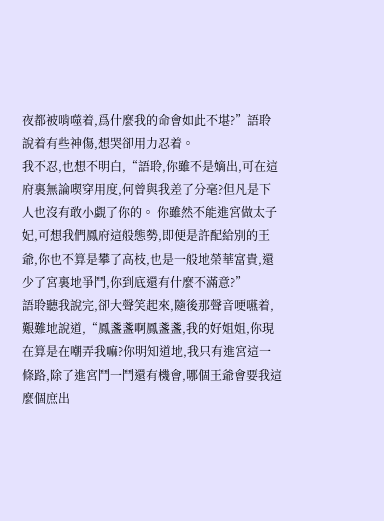夜都被啃噬着,爲什麼我的命會如此不堪?”語聆說着有些神傷,想哭卻用力忍着。
我不忍,也想不明白,“語聆,你雖不是嫡出,可在這府裏無論喫穿用度,何曾與我差了分毫?但凡是下人也沒有敢小覷了你的。 你雖然不能進宮做太子妃,可想我們鳳府這般態勢,即便是許配給別的王爺,你也不算是攀了高枝,也是一般地榮華富貴,還少了宮裏地爭鬥,你到底還有什麼不滿意?”
語聆聽我說完,卻大聲笑起來,隨後那聲音哽嚥着,艱難地說道,“鳳盞盞啊鳳盞盞,我的好姐姐,你現在算是在嘲弄我嘛?你明知道地,我只有進宮這一條路,除了進宮鬥一鬥還有機會,哪個王爺會要我這麼個庶出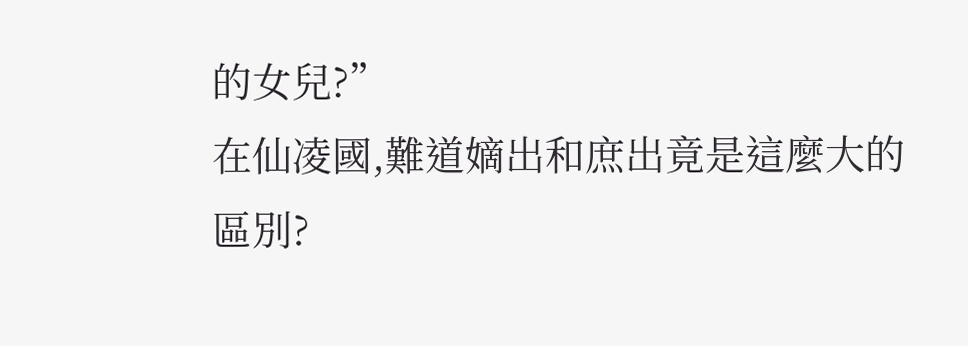的女兒?”
在仙凌國,難道嫡出和庶出竟是這麼大的區別?